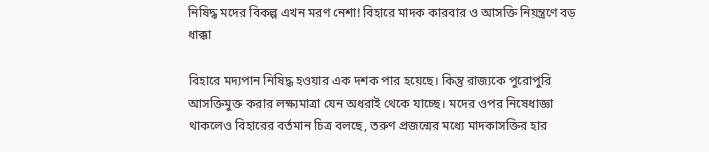নিষিদ্ধ মদের বিকল্প এখন মরণ নেশা! বিহারে মাদক কারবার ও আসক্তি নিয়ন্ত্রণে বড় ধাক্কা

বিহারে মদ্যপান নিষিদ্ধ হওয়ার এক দশক পার হয়েছে। কিন্তু রাজ্যকে পুরোপুরি আসক্তিমুক্ত করার লক্ষ্যমাত্রা যেন অধরাই থেকে যাচ্ছে। মদের ওপর নিষেধাজ্ঞা থাকলেও বিহারের বর্তমান চিত্র বলছে, তরুণ প্রজন্মের মধ্যে মাদকাসক্তির হার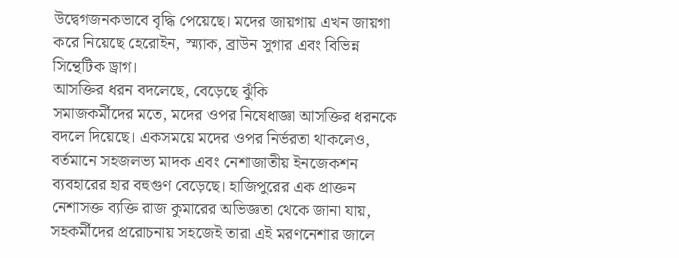উদ্বেগজনকভাবে বৃদ্ধি পেয়েছে। মদের জায়গায় এখন জায়গা করে নিয়েছে হেরোইন, স্ম্যাক, ব্রাউন সুগার এবং বিভিন্ন সিন্থেটিক ড্রাগ।
আসক্তির ধরন বদলেছে, বেড়েছে ঝুঁকি
সমাজকর্মীদের মতে, মদের ওপর নিষেধাজ্ঞা আসক্তির ধরনকে বদলে দিয়েছে। একসময়ে মদের ওপর নির্ভরতা থাকলেও, বর্তমানে সহজলভ্য মাদক এবং নেশাজাতীয় ইনজেকশন ব্যবহারের হার বহুগুণ বেড়েছে। হাজিপুরের এক প্রাক্তন নেশাসক্ত ব্যক্তি রাজ কুমারের অভিজ্ঞতা থেকে জানা যায়, সহকর্মীদের প্ররোচনায় সহজেই তারা এই মরণনেশার জালে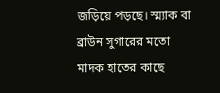জড়িয়ে পড়ছে। স্ম্যাক বা ব্রাউন সুগারের মতো মাদক হাতের কাছে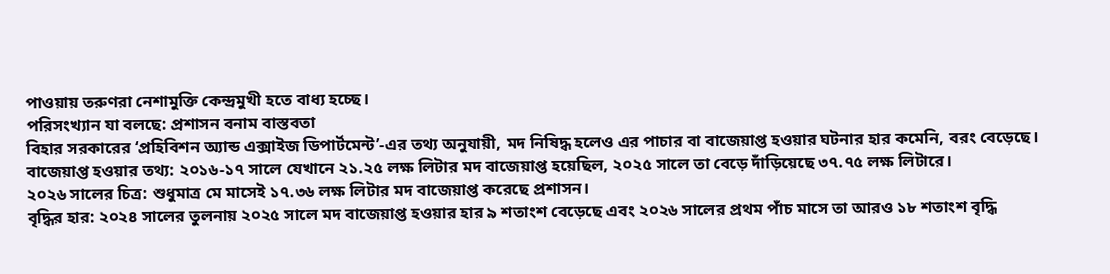পাওয়ায় তরুণরা নেশামুক্তি কেন্দ্রমুখী হতে বাধ্য হচ্ছে।
পরিসংখ্যান যা বলছে: প্রশাসন বনাম বাস্তবতা
বিহার সরকারের ‘প্রহিবিশন অ্যান্ড এক্সাইজ ডিপার্টমেন্ট’-এর তথ্য অনুযায়ী, মদ নিষিদ্ধ হলেও এর পাচার বা বাজেয়াপ্ত হওয়ার ঘটনার হার কমেনি, বরং বেড়েছে।
বাজেয়াপ্ত হওয়ার তথ্য: ২০১৬-১৭ সালে যেখানে ২১.২৫ লক্ষ লিটার মদ বাজেয়াপ্ত হয়েছিল, ২০২৫ সালে তা বেড়ে দাঁড়িয়েছে ৩৭.৭৫ লক্ষ লিটারে।
২০২৬ সালের চিত্র: শুধুমাত্র মে মাসেই ১৭.৩৬ লক্ষ লিটার মদ বাজেয়াপ্ত করেছে প্রশাসন।
বৃদ্ধির হার: ২০২৪ সালের তুলনায় ২০২৫ সালে মদ বাজেয়াপ্ত হওয়ার হার ৯ শতাংশ বেড়েছে এবং ২০২৬ সালের প্রথম পাঁচ মাসে তা আরও ১৮ শতাংশ বৃদ্ধি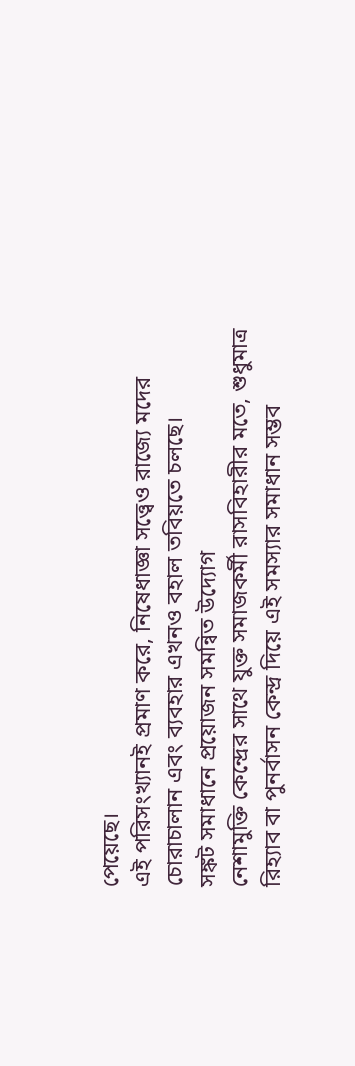পেয়েছে।
এই পরিসংখ্যানই প্রমাণ করে, নিষেধাজ্ঞা সত্ত্বেও রাজ্যে মদের চোরাচালান এবং ব্যবহার এখনও বহাল তবিয়তে চলছে।
সঙ্কট সমাধানে প্রয়োজন সমন্বিত উদ্যোগ
নেশামুক্তি কেন্দ্রের সাথে যুক্ত সমাজকর্মী রাসবিহারীর মতে, শুধুমাত্র রিহ্যাব বা পুনর্বাসন কেন্দ্র দিয়ে এই সমস্যার সমাধান সম্ভব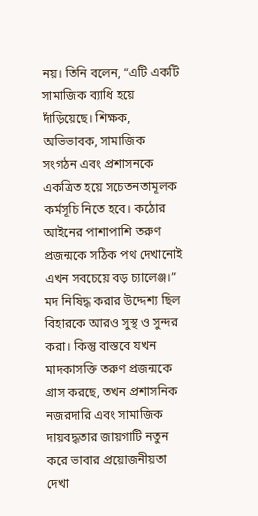নয়। তিনি বলেন, “এটি একটি সামাজিক ব্যাধি হয়ে দাঁড়িয়েছে। শিক্ষক, অভিভাবক, সামাজিক সংগঠন এবং প্রশাসনকে একত্রিত হয়ে সচেতনতামূলক কর্মসূচি নিতে হবে। কঠোর আইনের পাশাপাশি তরুণ প্রজন্মকে সঠিক পথ দেখানোই এখন সবচেয়ে বড় চ্যালেঞ্জ।”
মদ নিষিদ্ধ করার উদ্দেশ্য ছিল বিহারকে আরও সুস্থ ও সুন্দর করা। কিন্তু বাস্তবে যখন মাদকাসক্তি তরুণ প্রজন্মকে গ্রাস করছে, তখন প্রশাসনিক নজরদারি এবং সামাজিক দায়বদ্ধতার জায়গাটি নতুন করে ভাবার প্রয়োজনীয়তা দেখা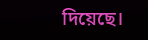দিয়েছে।